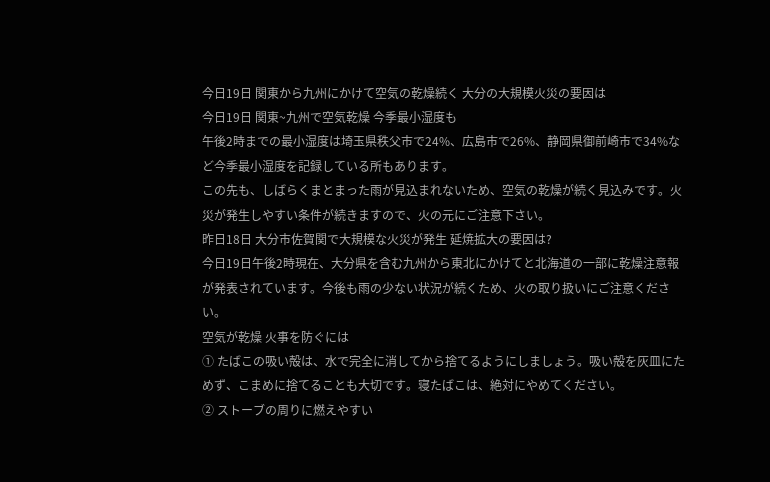今日19日 関東から九州にかけて空気の乾燥続く 大分の大規模火災の要因は
今日19日 関東~九州で空気乾燥 今季最小湿度も
午後2時までの最小湿度は埼玉県秩父市で24%、広島市で26%、静岡県御前崎市で34%など今季最小湿度を記録している所もあります。
この先も、しばらくまとまった雨が見込まれないため、空気の乾燥が続く見込みです。火災が発生しやすい条件が続きますので、火の元にご注意下さい。
昨日18日 大分市佐賀関で大規模な火災が発生 延焼拡大の要因は?
今日19日午後2時現在、大分県を含む九州から東北にかけてと北海道の一部に乾燥注意報が発表されています。今後も雨の少ない状況が続くため、火の取り扱いにご注意ください。
空気が乾燥 火事を防ぐには
① たばこの吸い殻は、水で完全に消してから捨てるようにしましょう。吸い殻を灰皿にためず、こまめに捨てることも大切です。寝たばこは、絶対にやめてください。
② ストーブの周りに燃えやすい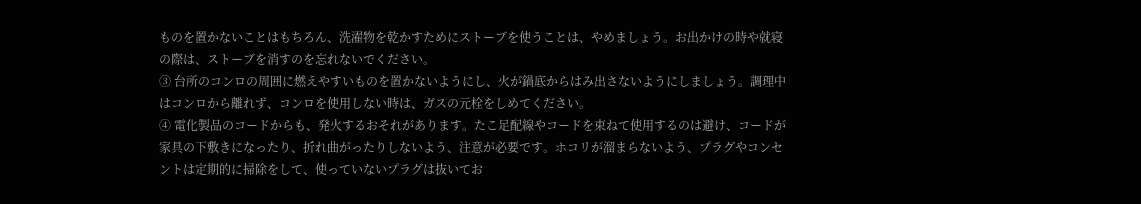ものを置かないことはもちろん、洗濯物を乾かすためにストーブを使うことは、やめましょう。お出かけの時や就寝の際は、ストーブを消すのを忘れないでください。
③ 台所のコンロの周囲に燃えやすいものを置かないようにし、火が鍋底からはみ出さないようにしましょう。調理中はコンロから離れず、コンロを使用しない時は、ガスの元栓をしめてください。
④ 電化製品のコードからも、発火するおそれがあります。たこ足配線やコードを束ねて使用するのは避け、コードが家具の下敷きになったり、折れ曲がったりしないよう、注意が必要です。ホコリが溜まらないよう、プラグやコンセントは定期的に掃除をして、使っていないプラグは抜いてお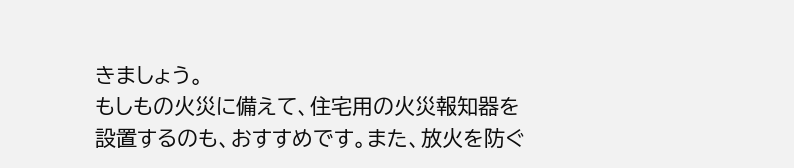きましょう。
もしもの火災に備えて、住宅用の火災報知器を設置するのも、おすすめです。また、放火を防ぐ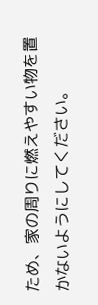ため、家の周りに燃えやすい物を置かないようにしてください。